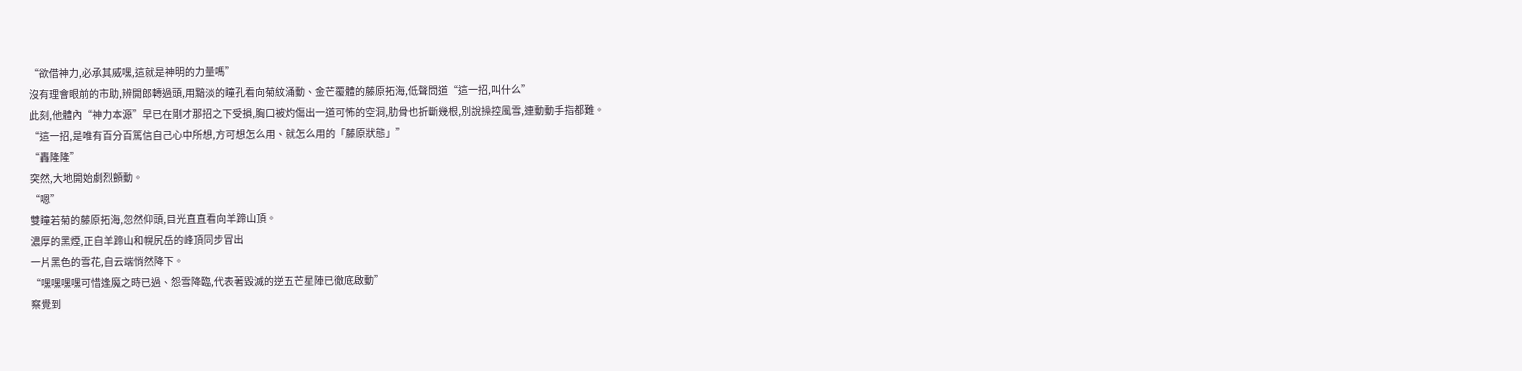“欲借神力,必承其威嘿,這就是神明的力量嗎”
沒有理會眼前的市助,辨開郎轉過頭,用黯淡的瞳孔看向菊紋涌動、金芒覆體的藤原拓海,低聲問道“這一招,叫什么”
此刻,他體內“神力本源”早已在剛才那招之下受損,胸口被灼傷出一道可怖的空洞,肋骨也折斷幾根,別說操控風雪,連動動手指都難。
“這一招,是唯有百分百篤信自己心中所想,方可想怎么用、就怎么用的「藤原狀態」”
“轟隆隆”
突然,大地開始劇烈顫動。
“嗯”
雙瞳若菊的藤原拓海,忽然仰頭,目光直直看向羊蹄山頂。
濃厚的黑煙,正自羊蹄山和幌尻岳的峰頂同步冒出
一片黑色的雪花,自云端悄然降下。
“嘿嘿嘿嘿可惜逢魔之時已過、怨雪降臨,代表著毀滅的逆五芒星陣已徹底啟動”
察覺到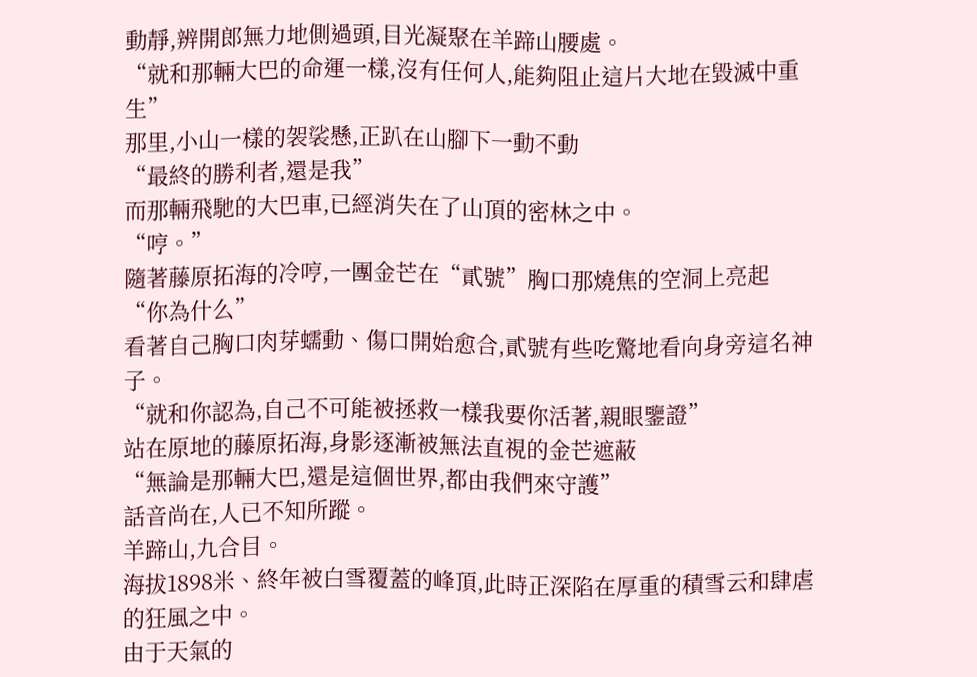動靜,辨開郎無力地側過頭,目光凝聚在羊蹄山腰處。
“就和那輛大巴的命運一樣,沒有任何人,能夠阻止這片大地在毀滅中重生”
那里,小山一樣的袈裟懸,正趴在山腳下一動不動
“最終的勝利者,還是我”
而那輛飛馳的大巴車,已經消失在了山頂的密林之中。
“哼。”
隨著藤原拓海的冷哼,一團金芒在“貳號”胸口那燒焦的空洞上亮起
“你為什么”
看著自己胸口肉芽蠕動、傷口開始愈合,貳號有些吃驚地看向身旁這名神子。
“就和你認為,自己不可能被拯救一樣我要你活著,親眼鑒證”
站在原地的藤原拓海,身影逐漸被無法直視的金芒遮蔽
“無論是那輛大巴,還是這個世界,都由我們來守護”
話音尚在,人已不知所蹤。
羊蹄山,九合目。
海拔1898米、終年被白雪覆蓋的峰頂,此時正深陷在厚重的積雪云和肆虐的狂風之中。
由于天氣的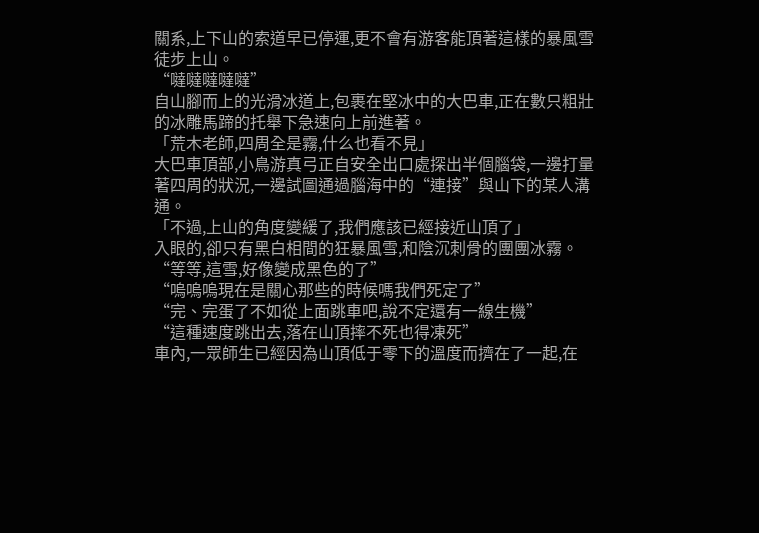關系,上下山的索道早已停運,更不會有游客能頂著這樣的暴風雪徒步上山。
“噠噠噠噠噠”
自山腳而上的光滑冰道上,包裹在堅冰中的大巴車,正在數只粗壯的冰雕馬蹄的托舉下急速向上前進著。
「荒木老師,四周全是霧,什么也看不見」
大巴車頂部,小鳥游真弓正自安全出口處探出半個腦袋,一邊打量著四周的狀況,一邊試圖通過腦海中的“連接”與山下的某人溝通。
「不過,上山的角度變緩了,我們應該已經接近山頂了」
入眼的,卻只有黑白相間的狂暴風雪,和陰沉刺骨的團團冰霧。
“等等,這雪,好像變成黑色的了”
“嗚嗚嗚現在是關心那些的時候嗎我們死定了”
“完、完蛋了不如從上面跳車吧,說不定還有一線生機”
“這種速度跳出去,落在山頂摔不死也得凍死”
車內,一眾師生已經因為山頂低于零下的溫度而擠在了一起,在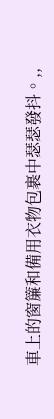車上的窗簾和備用衣物包裹中瑟瑟發抖。,,